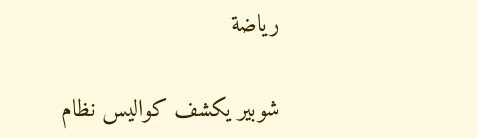رياضة

شوبير يكشف كواليس نظام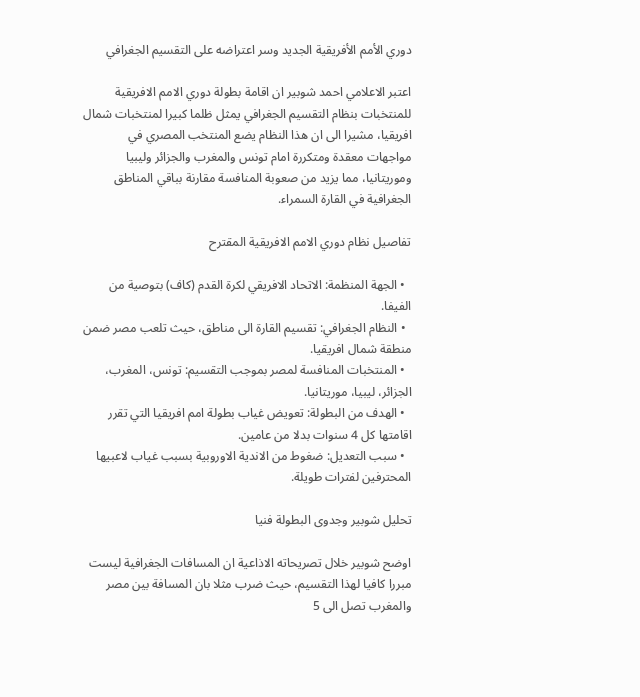دوري الأمم الأفريقية الجديد وسر اعتراضه على التقسيم الجغرافي

اعتبر الاعلامي احمد شوبير ان اقامة بطولة دوري الامم الافريقية للمنتخبات بنظام التقسيم الجغرافي يمثل ظلما كبيرا لمنتخبات شمال افريقيا، مشيرا الى ان هذا النظام يضع المنتخب المصري في مواجهات معقدة ومتكررة امام تونس والمغرب والجزائر وليبيا وموريتانيا، مما يزيد من صعوبة المنافسة مقارنة بباقي المناطق الجغرافية في القارة السمراء.

تفاصيل نظام دوري الامم الافريقية المقترح

  • الجهة المنظمة: الاتحاد الافريقي لكرة القدم (كاف) بتوصية من الفيفا.
  • النظام الجغرافي: تقسيم القارة الى مناطق، حيث تلعب مصر ضمن منطقة شمال افريقيا.
  • المنتخبات المنافسة لمصر بموجب التقسيم: تونس، المغرب، الجزائر، ليبيا، موريتانيا.
  • الهدف من البطولة: تعويض غياب بطولة امم افريقيا التي تقرر اقامتها كل 4 سنوات بدلا من عامين.
  • سبب التعديل: ضغوط من الاندية الاوروبية بسبب غياب لاعبيها المحترفين لفترات طويلة.

تحليل شوبير وجدوى البطولة فنيا

اوضح شوبير خلال تصريحاته الاذاعية ان المسافات الجغرافية ليست مبررا كافيا لهذا التقسيم، حيث ضرب مثلا بان المسافة بين مصر والمغرب تصل الى 5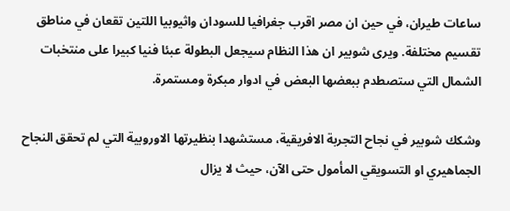ساعات طيران، في حين ان مصر اقرب جغرافيا للسودان واثيوبيا اللتين تقعان في مناطق تقسيم مختلفة. ويرى شوبير ان هذا النظام سيجعل البطولة عبئا فنيا كبيرا على منتخبات الشمال التي ستصطدم ببعضها البعض في ادوار مبكرة ومستمرة.

وشكك شوبير في نجاح التجربة الافريقية، مستشهدا بنظيرتها الاوروبية التي لم تحقق النجاح الجماهيري او التسويقي المأمول حتى الآن، حيث لا يزال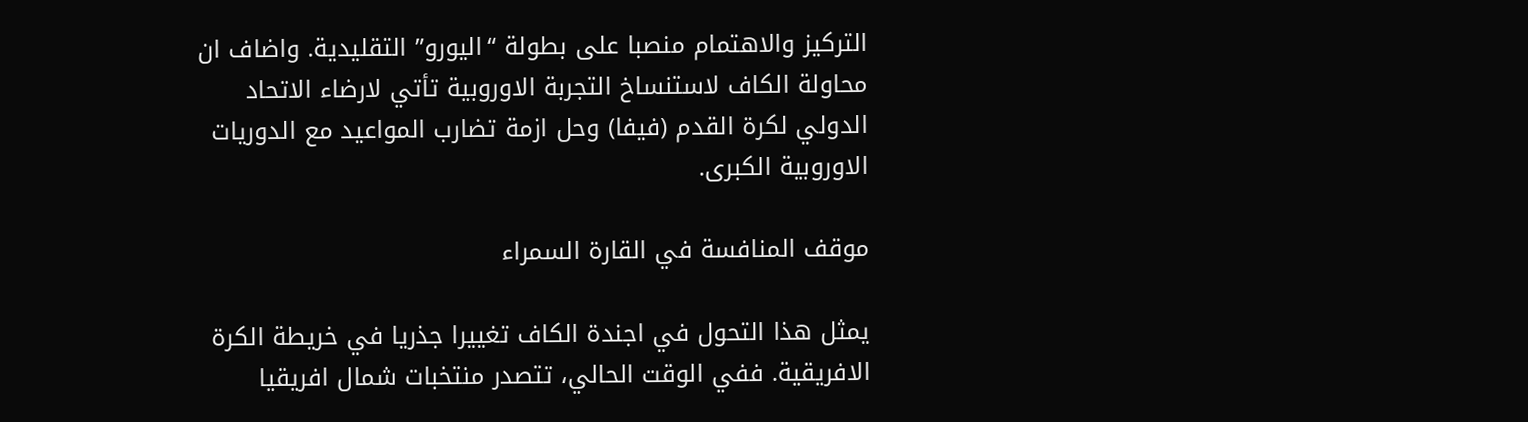التركيز والاهتمام منصبا على بطولة “اليورو” التقليدية. واضاف ان محاولة الكاف لاستنساخ التجربة الاوروبية تأتي لارضاء الاتحاد الدولي لكرة القدم (فيفا) وحل ازمة تضارب المواعيد مع الدوريات الاوروبية الكبرى.

موقف المنافسة في القارة السمراء

يمثل هذا التحول في اجندة الكاف تغييرا جذريا في خريطة الكرة الافريقية. ففي الوقت الحالي، تتصدر منتخبات شمال افريقيا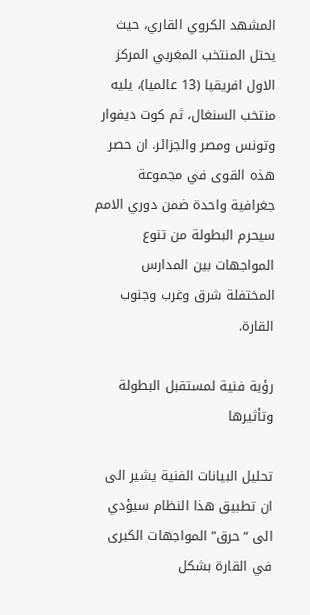المشهد الكروي القاري، حيث يحتل المنتخب المغربي المركز الاول افريقيا (13 عالميا)، يليه منتخب السنغال، ثم كوت ديفوار وتونس ومصر والجزائر. ان حصر هذه القوى في مجموعة جغرافية واحدة ضمن دوري الامم سيحرم البطولة من تنوع المواجهات بين المدارس المختفلة شرق وغرب وجنوب القارة.

رؤية فنية لمستقبل البطولة وتأثيرها

تحليل البيانات الفنية يشير الى ان تطبيق هذا النظام سيؤدي الى “حرق” المواجهات الكبرى في القارة بشكل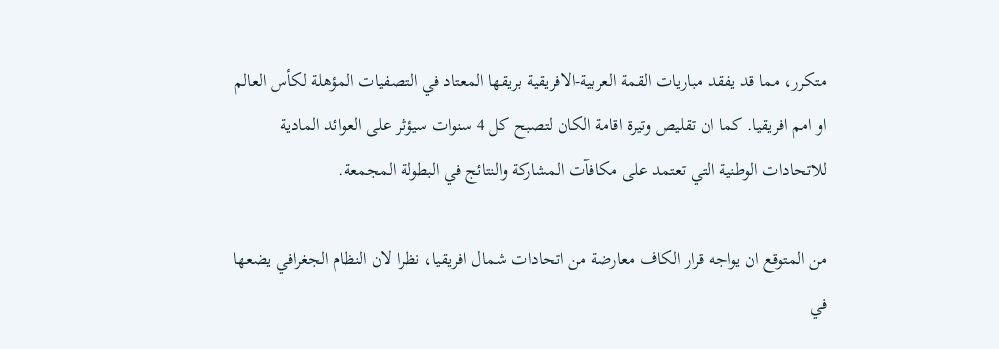متكرر، مما قد يفقد مباريات القمة العربية-الافريقية بريقها المعتاد في التصفيات المؤهلة لكأس العالم او امم افريقيا. كما ان تقليص وتيرة اقامة الكان لتصبح كل 4 سنوات سيؤثر على العوائد المادية للاتحادات الوطنية التي تعتمد على مكافآت المشاركة والنتائج في البطولة المجمعة.

من المتوقع ان يواجه قرار الكاف معارضة من اتحادات شمال افريقيا، نظرا لان النظام الجغرافي يضعها في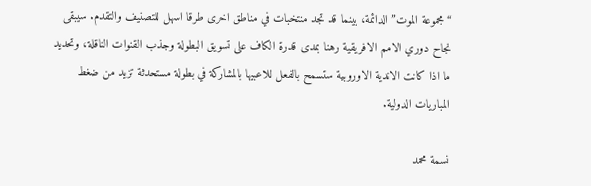“مجموعة الموت” الدائمة، بينما قد تجد منتخبات في مناطق اخرى طرقا اسهل للتصنيف والتقدم. سيبقى نجاح دوري الامم الافريقية رهنا بمدى قدرة الكاف على تسويق البطولة وجذب القنوات الناقلة، وتحديد ما اذا كانت الاندية الاوروبية ستسمح بالفعل للاعبيها بالمشاركة في بطولة مستحدثة تزيد من ضغط المباريات الدولية.

نسمة محمد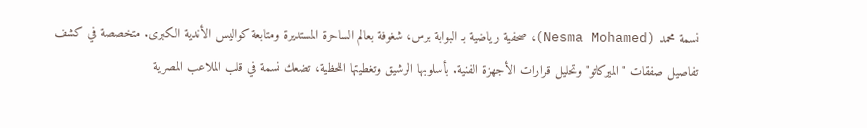نسمة محمد (Nesma Mohamed)، صحفية رياضية بـ البوابة برس، شغوفة بعالم الساحرة المستديرة ومتابعة كواليس الأندية الكبرى. متخصصة في كشف تفاصيل صفقات "الميركاتو" وتحليل قرارات الأجهزة الفنية. بأسلوبها الرشيق وتغطيتها اللحظية، تضعك نسمة في قلب الملاعب المصرية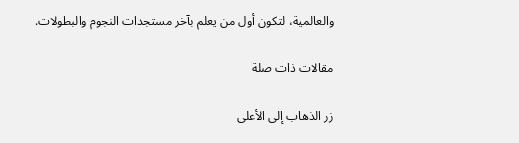والعالمية، لتكون أول من يعلم بآخر مستجدات النجوم والبطولات.

مقالات ذات صلة

زر الذهاب إلى الأعلى